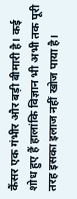कैंसर एक गंभीर और बड़ी बीमारी है। कई शोध हुए हैं हालांकि विज्ञान भी अभी तक पूरी तरह इसका इलाज नहीं खोज पाया है।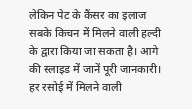लेकिन पेट के कैंसर का इलाज सबके किचन में मिलने वाली हल्दी के द्वारा किया जा सकता है। आगे की स्लाइड में जानें पूरी जानकारी।
हर रसोई में मिलने वाली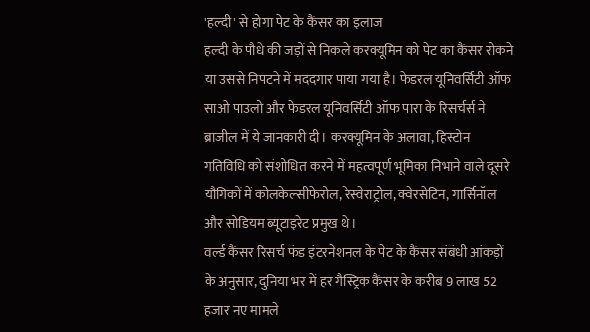'हल्दी' से होगा पेट के कैंसर का इलाज
हल्दी के पौधे की जड़ों से निकले करक्यूमिन को पेट का कैंसर रोकने या उससे निपटने में मददगार पाया गया है। फेडरल यूनिवर्सिटी ऑफ साओ पाउलो और फेडरल यूनिवर्सिटी ऑफ पारा के रिसर्चर्स ने ब्राजील में ये जानकारी दी। करक्यूमिन के अलावा, हिस्टोन गतिविधि को संशोधित करने में महत्वपूर्ण भूमिका निभाने वाले दूसरे यौगिकों में कोलकेल्सीफेरोल, रेस्वेराट्रोल, क्वेरसेटिन, गार्सिनॉल और सोडियम ब्यूटाइरेट प्रमुख थे।
वर्ल्ड कैंसर रिसर्च फंड इंटरनेशनल के पेट के कैंसर संबंधी आंकड़ों के अनुसार, दुनिया भर में हर गैस्ट्रिक कैंसर के करीब 9 लाख 52 हजार नए मामले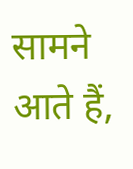सामने आते हैं,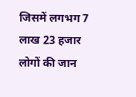जिसमें लगभग 7 लाख 23 हजार लोगों की जान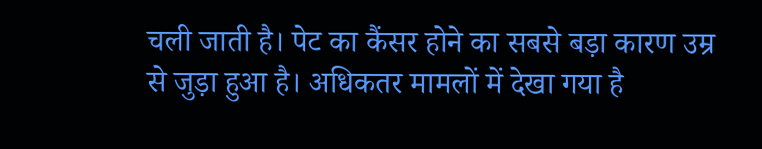चली जाती है। पेट का कैंसर होने का सबसे बड़ा कारण उम्र से जुड़ा हुआ है। अधिकतर मामलों में देखा गया है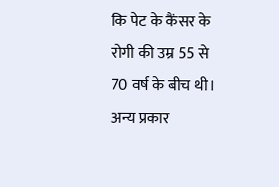कि पेट के कैंसर के रोगी की उम्र 55 से 70 वर्ष के बीच थी। अन्य प्रकार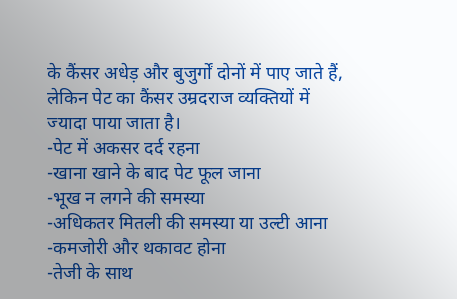के कैंसर अधेड़ और बुजुर्गों दोनों में पाए जाते हैं, लेकिन पेट का कैंसर उम्रदराज व्यक्तियों में ज्यादा पाया जाता है।
-पेट में अकसर दर्द रहना
-खाना खाने के बाद पेट फूल जाना
-भूख न लगने की समस्या
-अधिकतर मितली की समस्या या उल्टी आना
-कमजोरी और थकावट होना
-तेजी के साथ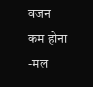वजन कम होना
-मल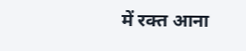में रक्त आना